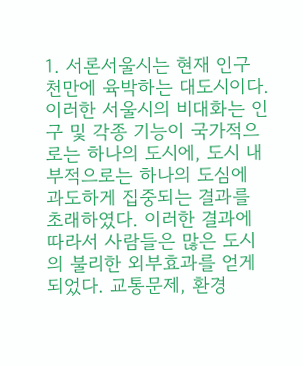1. 서론서울시는 현재 인구 천만에 육박하는 대도시이다. 이러한 서울시의 비대화는 인구 및 각종 기능이 국가적으로는 하나의 도시에, 도시 내부적으로는 하나의 도심에 과도하게 집중되는 결과를 초래하였다. 이러한 결과에 따라서 사람들은 많은 도시의 불리한 외부효과를 얻게 되었다. 교통문제, 환경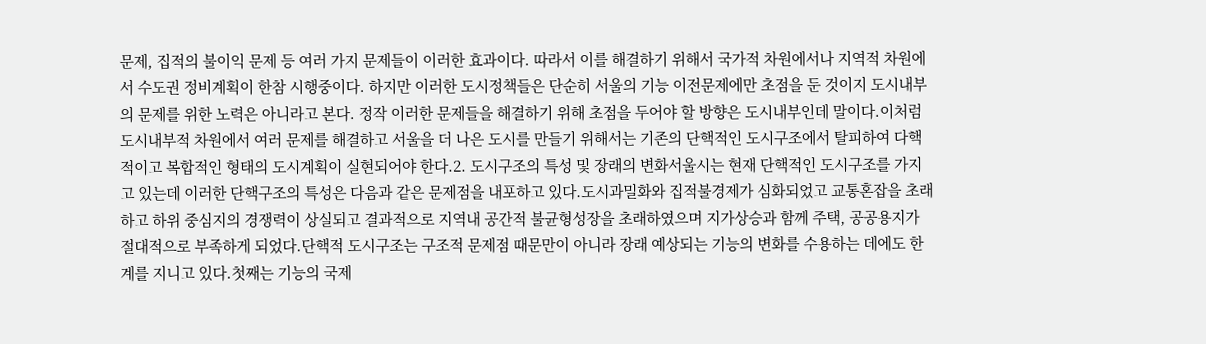문제, 집적의 불이익 문제 등 여러 가지 문제들이 이러한 효과이다. 따라서 이를 해결하기 위해서 국가적 차원에서나 지역적 차원에서 수도권 정비계획이 한참 시행중이다. 하지만 이러한 도시정책들은 단순히 서울의 기능 이전문제에만 초점을 둔 것이지 도시내부의 문제를 위한 노력은 아니라고 본다. 정작 이러한 문제들을 해결하기 위해 초점을 두어야 할 방향은 도시내부인데 말이다.이처럼 도시내부적 차원에서 여러 문제를 해결하고 서울을 더 나은 도시를 만들기 위해서는 기존의 단핵적인 도시구조에서 탈피하여 다핵적이고 복합적인 형태의 도시계획이 실현되어야 한다.2. 도시구조의 특성 및 장래의 변화서울시는 현재 단핵적인 도시구조를 가지고 있는데 이러한 단핵구조의 특성은 다음과 같은 문제점을 내포하고 있다.도시과밀화와 집적불경제가 심화되었고 교통혼잡을 초래하고 하위 중심지의 경쟁력이 상실되고 결과적으로 지역내 공간적 불균형성장을 초래하였으며 지가상승과 함께 주택, 공공용지가 절대적으로 부족하게 되었다.단핵적 도시구조는 구조적 문제점 때문만이 아니라 장래 예상되는 기능의 변화를 수용하는 데에도 한계를 지니고 있다.첫째는 기능의 국제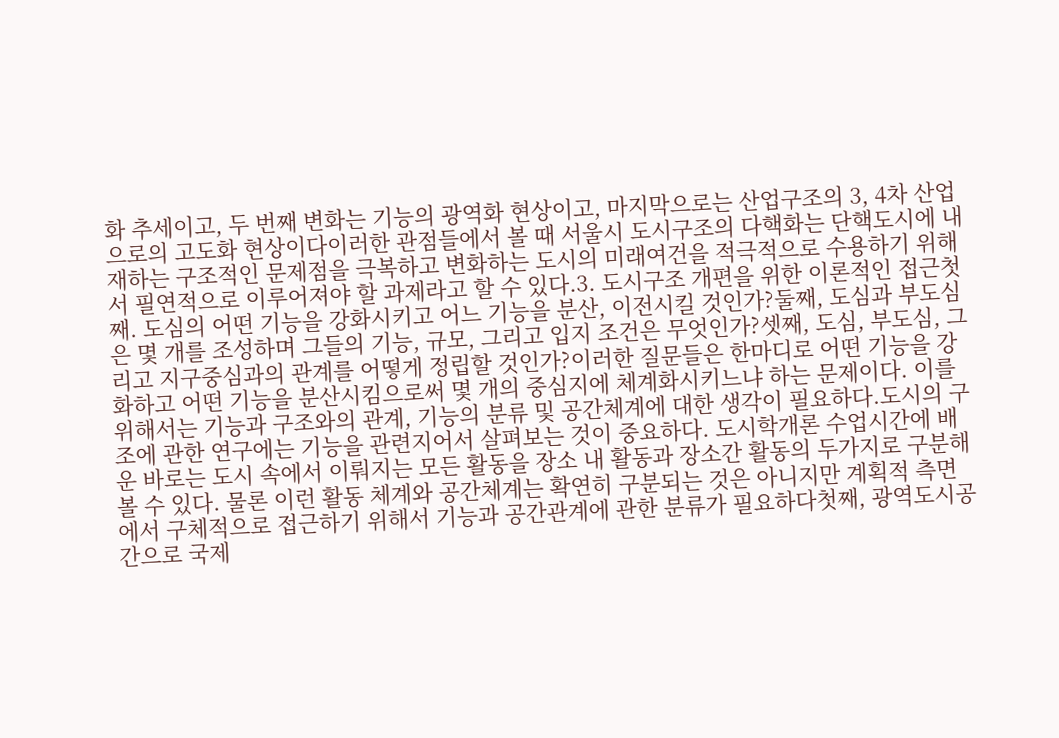화 추세이고, 두 번째 변화는 기능의 광역화 현상이고, 마지막으로는 산업구조의 3, 4차 산업으로의 고도화 현상이다이러한 관점들에서 볼 때 서울시 도시구조의 다핵화는 단핵도시에 내재하는 구조적인 문제점을 극복하고 변화하는 도시의 미래여건을 적극적으로 수용하기 위해서 필연적으로 이루어져야 할 과제라고 할 수 있다.3. 도시구조 개편을 위한 이론적인 접근첫째. 도심의 어떤 기능을 강화시키고 어느 기능을 분산, 이전시킬 것인가?둘째, 도심과 부도심은 몇 개를 조성하며 그들의 기능, 규모, 그리고 입지 조건은 무엇인가?셋째, 도심, 부도심, 그리고 지구중심과의 관계를 어떻게 정립할 것인가?이러한 질문들은 한마디로 어떤 기능을 강화하고 어떤 기능을 분산시킴으로써 몇 개의 중심지에 체계화시키느냐 하는 문제이다. 이를 위해서는 기능과 구조와의 관계, 기능의 분류 및 공간체계에 대한 생각이 필요하다.도시의 구조에 관한 연구에는 기능을 관련지어서 살펴보는 것이 중요하다. 도시학개론 수업시간에 배운 바로는 도시 속에서 이뤄지는 모든 활동을 장소 내 활동과 장소간 활동의 두가지로 구분해 볼 수 있다. 물론 이런 활동 체계와 공간체계는 확연히 구분되는 것은 아니지만 계획적 측면에서 구체적으로 접근하기 위해서 기능과 공간관계에 관한 분류가 필요하다첫째, 광역도시공간으로 국제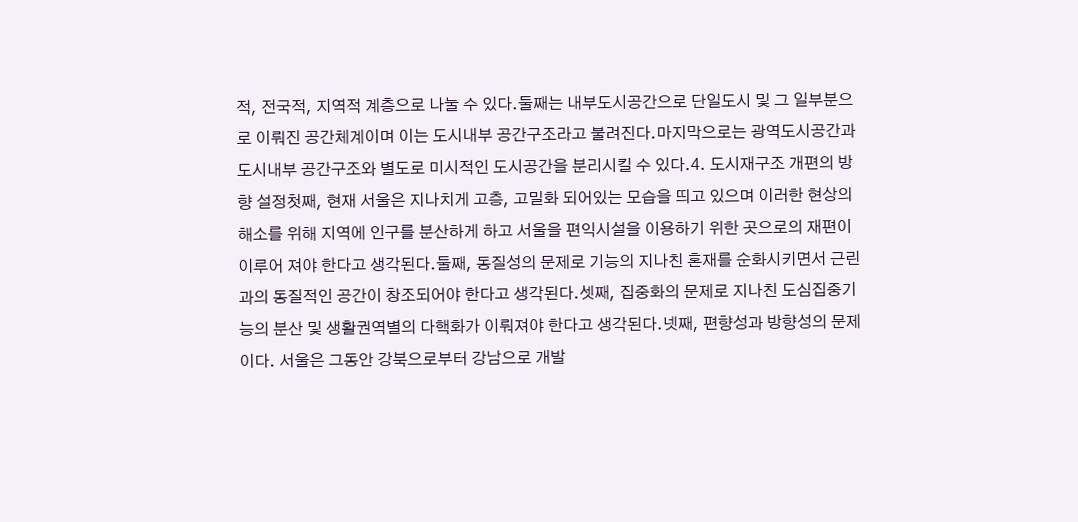적, 전국적, 지역적 계층으로 나눌 수 있다.둘째는 내부도시공간으로 단일도시 및 그 일부분으로 이뤄진 공간체계이며 이는 도시내부 공간구조라고 불려진다.마지막으로는 광역도시공간과 도시내부 공간구조와 별도로 미시적인 도시공간을 분리시킬 수 있다.4. 도시재구조 개편의 방향 설정첫째, 현재 서울은 지나치게 고층, 고밀화 되어있는 모습을 띄고 있으며 이러한 현상의 해소를 위해 지역에 인구를 분산하게 하고 서울을 편익시설을 이용하기 위한 곳으로의 재편이이루어 져야 한다고 생각된다.둘째, 동질성의 문제로 기능의 지나친 혼재를 순화시키면서 근린과의 동질적인 공간이 창조되어야 한다고 생각된다.셋째, 집중화의 문제로 지나친 도심집중기능의 분산 및 생활권역별의 다핵화가 이뤄져야 한다고 생각된다.넷째, 편향성과 방향성의 문제이다. 서울은 그동안 강북으로부터 강남으로 개발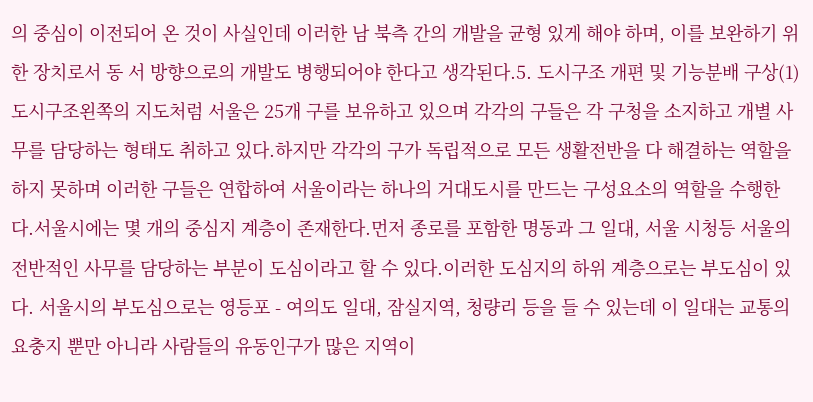의 중심이 이전되어 온 것이 사실인데 이러한 남 북측 간의 개발을 균형 있게 해야 하며, 이를 보완하기 위한 장치로서 동 서 방향으로의 개발도 병행되어야 한다고 생각된다.5. 도시구조 개편 및 기능분배 구상(1) 도시구조왼쪽의 지도처럼 서울은 25개 구를 보유하고 있으며 각각의 구들은 각 구청을 소지하고 개별 사무를 담당하는 형태도 취하고 있다.하지만 각각의 구가 독립적으로 모든 생활전반을 다 해결하는 역할을 하지 못하며 이러한 구들은 연합하여 서울이라는 하나의 거대도시를 만드는 구성요소의 역할을 수행한다.서울시에는 몇 개의 중심지 계층이 존재한다.먼저 종로를 포함한 명동과 그 일대, 서울 시청등 서울의 전반적인 사무를 담당하는 부분이 도심이라고 할 수 있다.이러한 도심지의 하위 계층으로는 부도심이 있다. 서울시의 부도심으로는 영등포 - 여의도 일대, 잠실지역, 청량리 등을 들 수 있는데 이 일대는 교통의 요충지 뿐만 아니라 사람들의 유동인구가 많은 지역이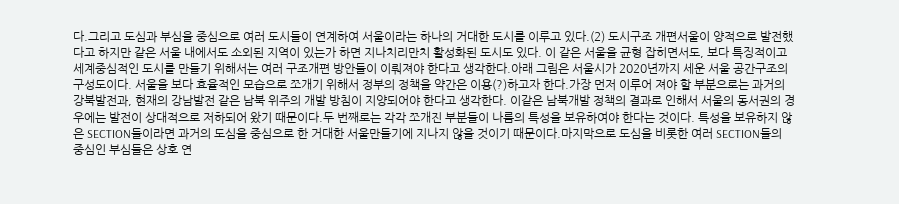다.그리고 도심과 부심을 중심으로 여러 도시들이 연계하여 서울이라는 하나의 거대한 도시를 이루고 있다.(2) 도시구조 개편서울이 양적으로 발전했다고 하지만 같은 서울 내에서도 소외된 지역이 있는가 하면 지나치리만치 활성화된 도시도 있다. 이 같은 서울을 균형 잡히면서도, 보다 특징적이고 세계중심적인 도시를 만들기 위해서는 여러 구조개편 방안들이 이뤄져야 한다고 생각한다.아래 그림은 서울시가 2020년까지 세운 서울 공간구조의 구성도이다. 서울을 보다 효율적인 모습으로 쪼개기 위해서 정부의 정책을 약간은 이용(?)하고자 한다.가장 먼저 이루어 져야 할 부분으로는 과거의 강북발전과, 현재의 강남발전 같은 남북 위주의 개발 방침이 지양되어야 한다고 생각한다. 이같은 남북개발 정책의 결과로 인해서 서울의 동서권의 경우에는 발전이 상대적으로 저하되어 왔기 때문이다.두 번째로는 각각 쪼개진 부분들이 나름의 특성을 보유하여야 한다는 것이다. 특성을 보유하지 않은 SECTION들이라면 과거의 도심을 중심으로 한 거대한 서울만들기에 지나지 않을 것이기 때문이다.마지막으로 도심을 비롯한 여러 SECTION들의 중심인 부심들은 상호 연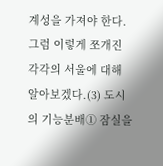계성을 가져야 한다.그럼 이렇게 쪼개진 각각의 서울에 대해 알아보겠다.(3) 도시의 기능분배① 잠실을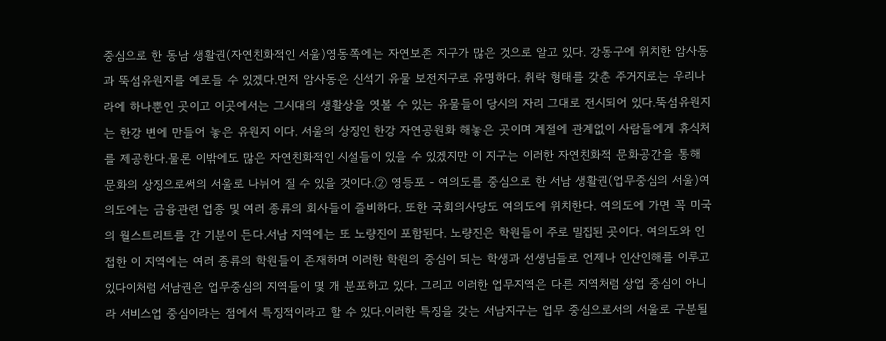중심으로 한 동남 생활권(자연친화적인 서울)영동쪽에는 자연보존 지구가 많은 것으로 알고 있다. 강동구에 위치한 암사동과 뚝섬유원지를 예로들 수 있겠다.먼저 암사동은 신석기 유물 보전지구로 유명하다. 취락 형태를 갖춘 주거지로는 우리나라에 하나뿐인 곳이고 이곳에서는 그시대의 생활상을 엿볼 수 있는 유물들이 당시의 자리 그대로 전시되어 있다.뚝섬유원지는 한강 변에 만들어 놓은 유원지 이다. 서울의 상징인 한강 자연공원화 해놓은 곳이며 계절에 관계없이 사람들에게 휴식처를 제공한다.물론 이밖에도 많은 자연친화적인 시설들이 있을 수 있겠지만 이 지구는 이러한 자연친화적 문화공간을 통해 문화의 상징으로써의 서울로 나뉘어 질 수 있을 것이다.② 영등포 - 여의도를 중심으로 한 서남 생활권(업무중심의 서울)여의도에는 금융관련 업종 및 여러 종류의 회사들이 즐비하다. 또한 국회의사당도 여의도에 위치한다. 여의도에 가면 꼭 미국의 월스트리트를 간 기분이 든다.서남 지역에는 또 노량진이 포함된다. 노량진은 학원들이 주로 밀집된 곳이다. 여의도와 인접한 이 지역에는 여러 종류의 학원들이 존재하며 이러한 학원의 중심이 되는 학생과 선생님들로 언제나 인산인해를 이루고 있다이처럼 서남권은 업무중심의 지역들이 몇 개 분포하고 있다. 그리고 이러한 업무지역은 다른 지역처럼 상업 중심이 아니라 서비스업 중심이라는 점에서 특징적이라고 할 수 있다.이러한 특징을 갖는 서남지구는 업무 중심으로서의 서울로 구분될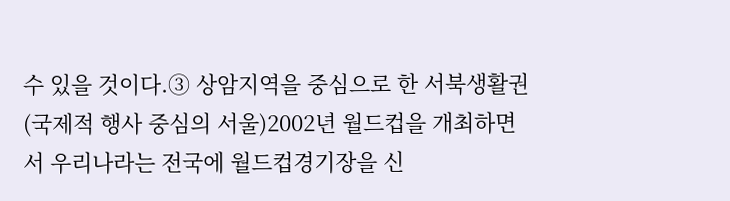수 있을 것이다.③ 상암지역을 중심으로 한 서북생활권(국제적 행사 중심의 서울)2002년 월드컵을 개최하면서 우리나라는 전국에 월드컵경기장을 신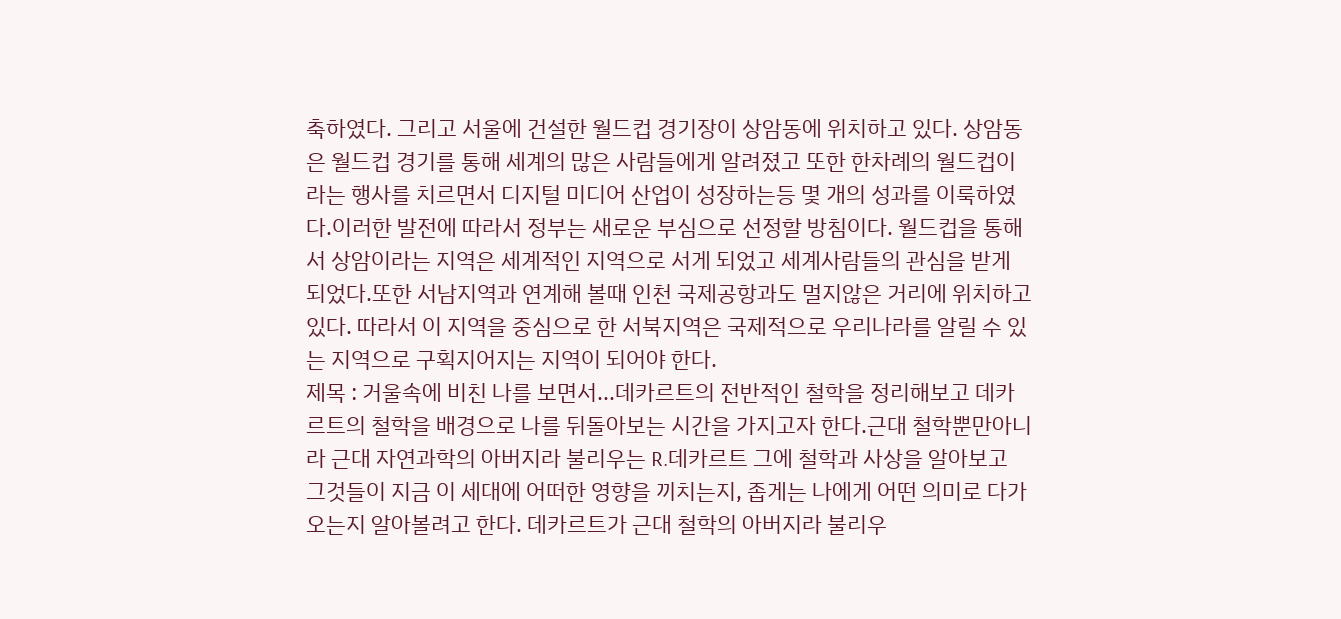축하였다. 그리고 서울에 건설한 월드컵 경기장이 상암동에 위치하고 있다. 상암동은 월드컵 경기를 통해 세계의 많은 사람들에게 알려졌고 또한 한차례의 월드컵이라는 행사를 치르면서 디지털 미디어 산업이 성장하는등 몇 개의 성과를 이룩하였다.이러한 발전에 따라서 정부는 새로운 부심으로 선정할 방침이다. 월드컵을 통해서 상암이라는 지역은 세계적인 지역으로 서게 되었고 세계사람들의 관심을 받게 되었다.또한 서남지역과 연계해 볼때 인천 국제공항과도 멀지않은 거리에 위치하고 있다. 따라서 이 지역을 중심으로 한 서북지역은 국제적으로 우리나라를 알릴 수 있는 지역으로 구획지어지는 지역이 되어야 한다.
제목 : 거울속에 비친 나를 보면서...데카르트의 전반적인 철학을 정리해보고 데카르트의 철학을 배경으로 나를 뒤돌아보는 시간을 가지고자 한다.근대 철학뿐만아니라 근대 자연과학의 아버지라 불리우는 R.데카르트 그에 철학과 사상을 알아보고 그것들이 지금 이 세대에 어떠한 영향을 끼치는지, 좁게는 나에게 어떤 의미로 다가오는지 알아볼려고 한다. 데카르트가 근대 철학의 아버지라 불리우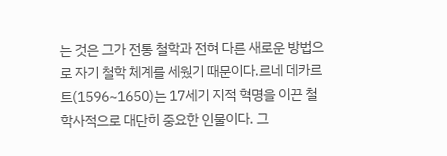는 것은 그가 전통 철학과 전혀 다른 새로운 방법으로 자기 철학 체계를 세웠기 때문이다.르네 데카르트(1596~1650)는 17세기 지적 혁명을 이끈 철학사적으로 대단히 중요한 인물이다. 그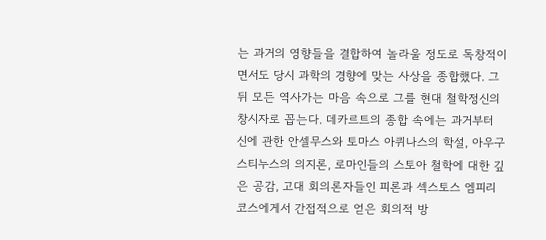는 과거의 영향들을 결합하여 놀라울 정도로 독창적이면서도 당시 과학의 경향에 맞는 사상을 종합했다. 그 뒤 모든 역사가는 마음 속으로 그를 현대 철학정신의 창시자로 꼽는다. 데카르트의 종합 속에는 과거부터 신에 관한 안셀무스와 토마스 아퀴나스의 학설, 아우구스티누스의 의지론, 로마인들의 스토아 철학에 대한 깊은 공감, 고대 회의론자들인 피론과 섹스토스 엠피리코스에게서 간접적으로 얻은 회의적 방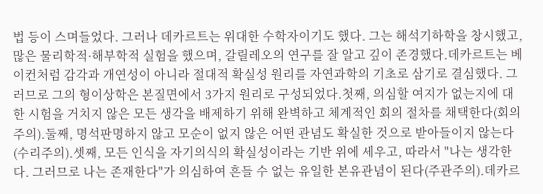법 등이 스며들었다. 그러나 데카르트는 위대한 수학자이기도 했다. 그는 해석기하학을 창시했고, 많은 물리학적·해부학적 실험을 했으며, 갈릴레오의 연구를 잘 알고 깊이 존경했다.데카르트는 베이컨처럼 감각과 개연성이 아니라 절대적 확실성 원리를 자연과학의 기초로 삼기로 결심했다. 그러므로 그의 형이상학은 본질면에서 3가지 원리로 구성되었다.첫째, 의심할 여지가 없는지에 대한 시험을 거치지 않은 모든 생각을 배제하기 위해 완벽하고 체계적인 회의 절차를 채택한다(회의주의).둘째, 명석판명하지 않고 모순이 없지 않은 어떤 관념도 확실한 것으로 받아들이지 않는다(수리주의).셋째, 모든 인식을 자기의식의 확실성이라는 기반 위에 세우고, 따라서 "나는 생각한다. 그러므로 나는 존재한다"가 의심하여 흔들 수 없는 유일한 본유관념이 된다(주관주의).데카르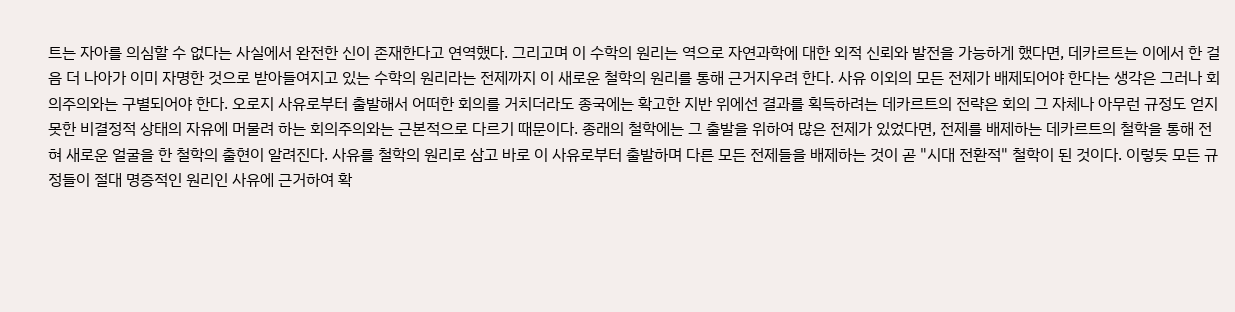트는 자아를 의심할 수 없다는 사실에서 완전한 신이 존재한다고 연역했다. 그리고며 이 수학의 원리는 역으로 자연과학에 대한 외적 신뢰와 발전을 가능하게 했다면, 데카르트는 이에서 한 걸음 더 나아가 이미 자명한 것으로 받아들여지고 있는 수학의 원리라는 전제까지 이 새로운 철학의 원리를 통해 근거지우려 한다. 사유 이외의 모든 전제가 배제되어야 한다는 생각은 그러나 회의주의와는 구별되어야 한다. 오로지 사유로부터 출발해서 어떠한 회의를 거치더라도 종국에는 확고한 지반 위에선 결과를 획득하려는 데카르트의 전략은 회의 그 자체나 아무런 규정도 얻지 못한 비결정적 상태의 자유에 머물려 하는 회의주의와는 근본적으로 다르기 때문이다. 종래의 철학에는 그 출발을 위하여 많은 전제가 있었다면, 전제를 배제하는 데카르트의 철학을 통해 전혀 새로운 얼굴을 한 철학의 출현이 알려진다. 사유를 철학의 원리로 삼고 바로 이 사유로부터 출발하며 다른 모든 전제들을 배제하는 것이 곧 "시대 전환적" 철학이 된 것이다. 이렇듯 모든 규정들이 절대 명증적인 원리인 사유에 근거하여 확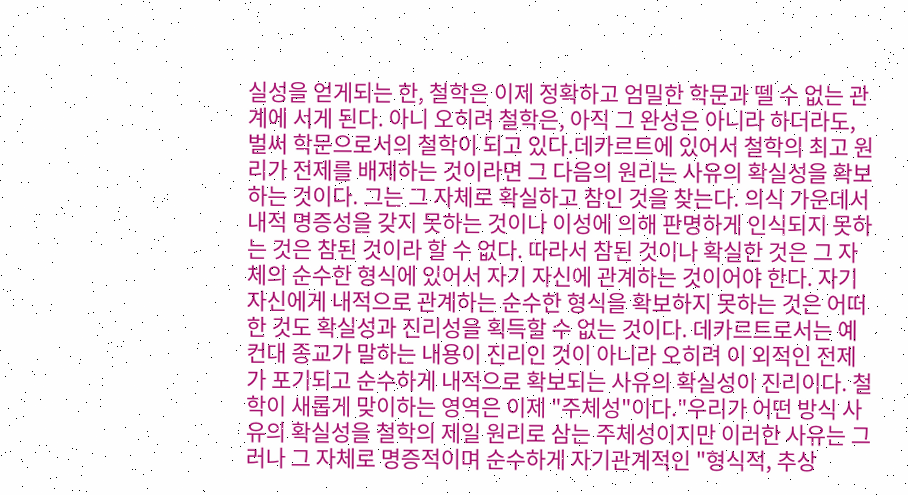실성을 얻게되는 한, 철학은 이제 정확하고 엄밀한 학문과 뗄 수 없는 관계에 서게 된다. 아니 오히려 철학은, 아직 그 완성은 아니라 하더라도, 벌써 학문으로서의 철학이 되고 있다.데카르트에 있어서 철학의 최고 원리가 전제를 배제하는 것이라면 그 다음의 원리는 사유의 확실성을 확보하는 것이다. 그는 그 자체로 확실하고 참인 것을 찾는다. 의식 가운데서 내적 명증성을 갖지 못하는 것이나 이성에 의해 판명하게 인식되지 못하는 것은 참된 것이라 할 수 없다. 따라서 참된 것이나 확실한 것은 그 자체의 순수한 형식에 있어서 자기 자신에 관계하는 것이어야 한다. 자기 자신에게 내적으로 관계하는 순수한 형식을 확보하지 못하는 것은 어떠한 것도 확실성과 진리성을 획득할 수 없는 것이다. 데카르트로서는 예컨대 종교가 말하는 내용이 진리인 것이 아니라 오히려 이 외적인 전제가 포기되고 순수하게 내적으로 확보되는 사유의 확실성이 진리이다. 철학이 새롭게 맞이하는 영역은 이제 "주체성"이다."우리가 어떤 방식 사유의 확실성을 철학의 제일 원리로 삼는 주체성이지만 이러한 사유는 그러나 그 자체로 명증적이며 순수하게 자기관계적인 "형식적, 추상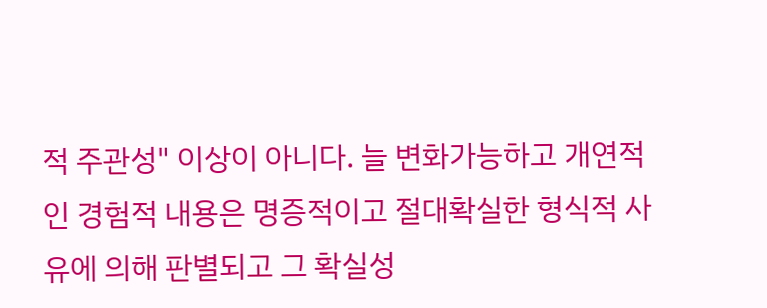적 주관성" 이상이 아니다. 늘 변화가능하고 개연적인 경험적 내용은 명증적이고 절대확실한 형식적 사유에 의해 판별되고 그 확실성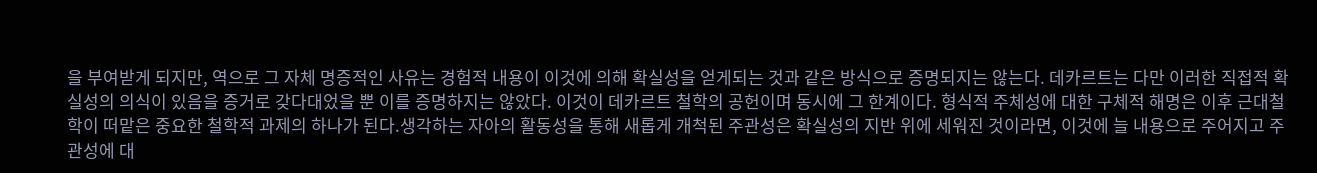을 부여받게 되지만, 역으로 그 자체 명증적인 사유는 경험적 내용이 이것에 의해 확실성을 얻게되는 것과 같은 방식으로 증명되지는 않는다. 데카르트는 다만 이러한 직접적 확실성의 의식이 있음을 증거로 갖다대었을 뿐 이를 증명하지는 않았다. 이것이 데카르트 철학의 공헌이며 동시에 그 한계이다. 형식적 주체성에 대한 구체적 해명은 이후 근대철학이 떠맡은 중요한 철학적 과제의 하나가 된다.생각하는 자아의 활동성을 통해 새롭게 개척된 주관성은 확실성의 지반 위에 세워진 것이라면, 이것에 늘 내용으로 주어지고 주관성에 대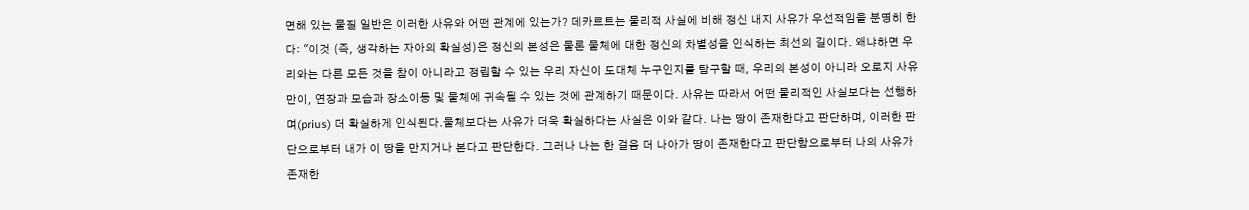면해 있는 물질 일반은 이러한 사유와 어떤 관계에 있는가? 데카르트는 물리적 사실에 비해 정신 내지 사유가 우선적임을 분명히 한다: "이것 (즉, 생각하는 자아의 확실성)은 정신의 본성은 물론 물체에 대한 정신의 차별성을 인식하는 최선의 길이다. 왜냐하면 우리와는 다른 모든 것을 참이 아니라고 정립할 수 있는 우리 자신이 도대체 누구인지를 탐구할 때, 우리의 본성이 아니라 오로지 사유만이, 연장과 모습과 장소이동 및 물체에 귀속될 수 있는 것에 관계하기 때문이다. 사유는 따라서 어떤 물리적인 사실보다는 선행하며(prius) 더 확실하게 인식된다.물체보다는 사유가 더욱 확실하다는 사실은 이와 같다. 나는 땅이 존재한다고 판단하며, 이러한 판단으로부터 내가 이 땅을 만지거나 본다고 판단한다. 그러나 나는 한 걸음 더 나아가 땅이 존재한다고 판단함으로부터 나의 사유가 존재한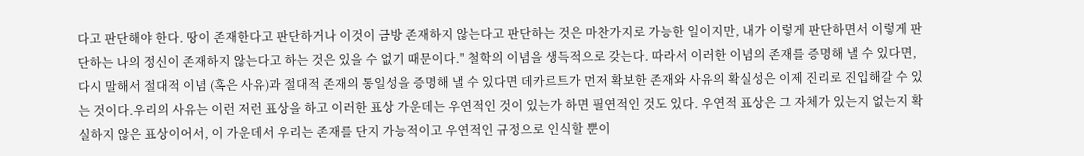다고 판단해야 한다. 땅이 존재한다고 판단하거나 이것이 금방 존재하지 않는다고 판단하는 것은 마찬가지로 가능한 일이지만, 내가 이렇게 판단하면서 이렇게 판단하는 나의 정신이 존재하지 않는다고 하는 것은 있을 수 없기 때문이다." 철학의 이념을 생득적으로 갖는다. 따라서 이러한 이념의 존재를 증명해 낼 수 있다면, 다시 말해서 절대적 이념 (혹은 사유)과 절대적 존재의 통일성을 증명해 낼 수 있다면 데카르트가 먼저 확보한 존재와 사유의 확실성은 이제 진리로 진입해갈 수 있는 것이다.우리의 사유는 이런 저런 표상을 하고 이러한 표상 가운데는 우연적인 것이 있는가 하면 필연적인 것도 있다. 우연적 표상은 그 자체가 있는지 없는지 확실하지 않은 표상이어서, 이 가운데서 우리는 존재를 단지 가능적이고 우연적인 규정으로 인식할 뿐이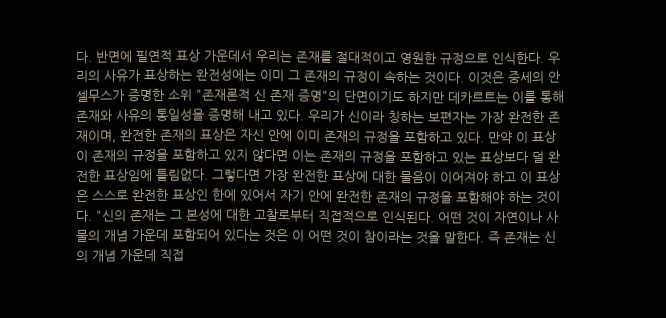다. 반면에 필연적 표상 가운데서 우리는 존재를 절대적이고 영원한 규정으로 인식한다. 우리의 사유가 표상하는 완전성에는 이미 그 존재의 규정이 속하는 것이다. 이것은 중세의 안셀무스가 증명한 소위 "존재론적 신 존재 증명"의 단면이기도 하지만 데카르트는 이를 통해 존재와 사유의 통일성을 증명해 내고 있다. 우리가 신이라 칭하는 보편자는 가장 완전한 존재이며, 완전한 존재의 표상은 자신 안에 이미 존재의 규정을 포함하고 있다. 만약 이 표상이 존재의 규정을 포함하고 있지 않다면 이는 존재의 규정을 포함하고 있는 표상보다 덜 완전한 표상임에 틀림없다. 그렇다면 가장 완전한 표상에 대한 물음이 이어져야 하고 이 표상은 스스로 완전한 표상인 한에 있어서 자기 안에 완전한 존재의 규정을 포함해야 하는 것이다. "신의 존재는 그 본성에 대한 고찰로부터 직접적으로 인식된다. 어떤 것이 자연이나 사물의 개념 가운데 포함되어 있다는 것은 이 어떤 것이 참이라는 것을 말한다. 즉 존재는 신의 개념 가운데 직접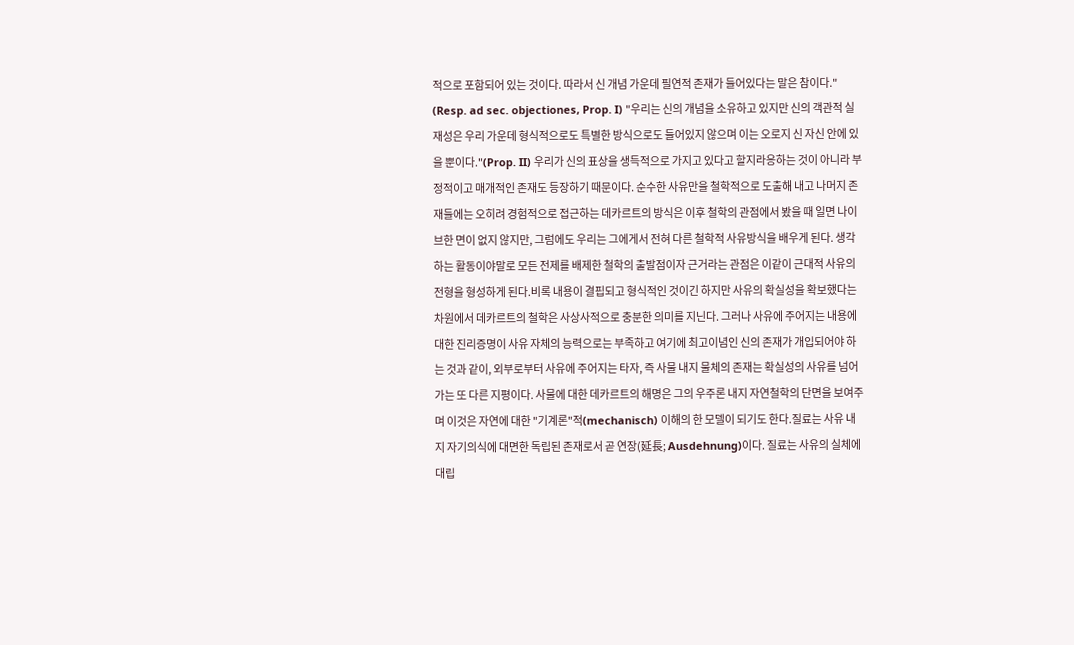적으로 포함되어 있는 것이다. 따라서 신 개념 가운데 필연적 존재가 들어있다는 말은 참이다." (Resp. ad sec. objectiones, Prop. I) "우리는 신의 개념을 소유하고 있지만 신의 객관적 실재성은 우리 가운데 형식적으로도 특별한 방식으로도 들어있지 않으며 이는 오로지 신 자신 안에 있을 뿐이다."(Prop. II) 우리가 신의 표상을 생득적으로 가지고 있다고 할지라응하는 것이 아니라 부정적이고 매개적인 존재도 등장하기 때문이다. 순수한 사유만을 철학적으로 도출해 내고 나머지 존재들에는 오히려 경험적으로 접근하는 데카르트의 방식은 이후 철학의 관점에서 봤을 때 일면 나이브한 면이 없지 않지만, 그럼에도 우리는 그에게서 전혀 다른 철학적 사유방식을 배우게 된다. 생각하는 활동이야말로 모든 전제를 배제한 철학의 출발점이자 근거라는 관점은 이같이 근대적 사유의 전형을 형성하게 된다.비록 내용이 결핍되고 형식적인 것이긴 하지만 사유의 확실성을 확보했다는 차원에서 데카르트의 철학은 사상사적으로 충분한 의미를 지닌다. 그러나 사유에 주어지는 내용에 대한 진리증명이 사유 자체의 능력으로는 부족하고 여기에 최고이념인 신의 존재가 개입되어야 하는 것과 같이, 외부로부터 사유에 주어지는 타자, 즉 사물 내지 물체의 존재는 확실성의 사유를 넘어가는 또 다른 지평이다. 사물에 대한 데카르트의 해명은 그의 우주론 내지 자연철학의 단면을 보여주며 이것은 자연에 대한 "기계론"적(mechanisch) 이해의 한 모델이 되기도 한다.질료는 사유 내지 자기의식에 대면한 독립된 존재로서 곧 연장(延長; Ausdehnung)이다. 질료는 사유의 실체에 대립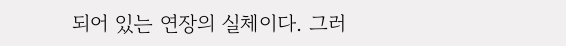되어 있는 연장의 실체이다. 그러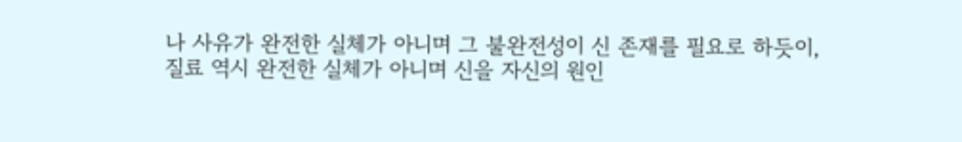나 사유가 완전한 실체가 아니며 그 불완전성이 신 존재를 필요로 하듯이, 질료 역시 완전한 실체가 아니며 신을 자신의 원인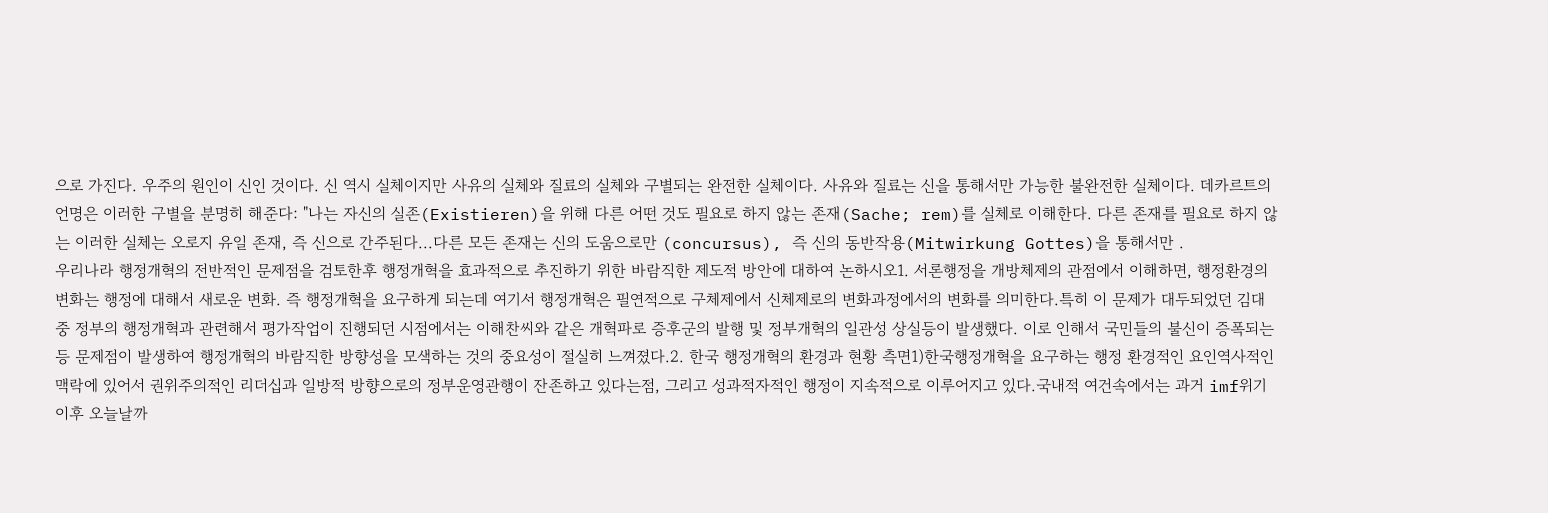으로 가진다. 우주의 원인이 신인 것이다. 신 역시 실체이지만 사유의 실체와 질료의 실체와 구별되는 완전한 실체이다. 사유와 질료는 신을 통해서만 가능한 불완전한 실체이다. 데카르트의 언명은 이러한 구별을 분명히 해준다: "나는 자신의 실존(Existieren)을 위해 다른 어떤 것도 필요로 하지 않는 존재(Sache; rem)를 실체로 이해한다. 다른 존재를 필요로 하지 않는 이러한 실체는 오로지 유일 존재, 즉 신으로 간주된다...다른 모든 존재는 신의 도움으로만 (concursus), 즉 신의 동반작용(Mitwirkung Gottes)을 통해서만 .
우리나라 행정개혁의 전반적인 문제점을 검토한후 행정개혁을 효과적으로 추진하기 위한 바람직한 제도적 방안에 대하여 논하시오1. 서론행정을 개방체제의 관점에서 이해하면, 행정환경의 변화는 행정에 대해서 새로운 변화. 즉 행정개혁을 요구하게 되는데 여기서 행정개혁은 필연적으로 구체제에서 신체제로의 변화과정에서의 변화를 의미한다.특히 이 문제가 대두되었던 김대중 정부의 행정개혁과 관련해서 평가작업이 진행되던 시점에서는 이해찬씨와 같은 개혁파로 증후군의 발행 및 정부개혁의 일관성 상실등이 발생했다. 이로 인해서 국민들의 불신이 증폭되는 등 문제점이 발생하여 행정개혁의 바람직한 방향성을 모색하는 것의 중요성이 절실히 느껴졌다.2. 한국 행정개혁의 환경과 현황 측면1)한국행정개혁을 요구하는 행정 환경적인 요인역사적인 맥락에 있어서 권위주의적인 리더십과 일방적 방향으로의 정부운영관행이 잔존하고 있다는점, 그리고 성과적자적인 행정이 지속적으로 이루어지고 있다.국내적 여건속에서는 과거 imf위기 이후 오늘날까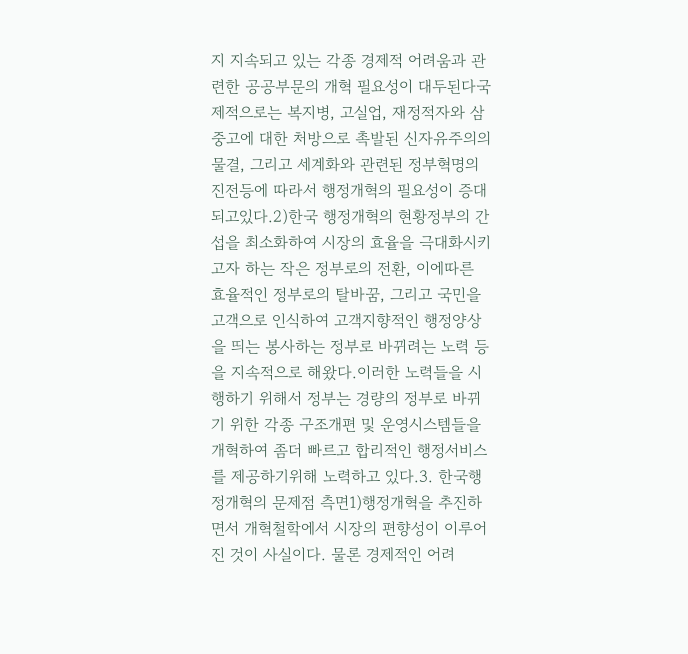지 지속되고 있는 각종 경제적 어려움과 관련한 공공부문의 개혁 필요성이 대두된다국제적으로는 복지병, 고실업, 재정적자와 삼중고에 대한 처방으로 촉발된 신자유주의의 물결, 그리고 세계화와 관련된 정부혁명의 진전등에 따라서 행정개혁의 필요성이 증대되고있다.2)한국 행정개혁의 현황정부의 간섭을 최소화하여 시장의 효율을 극대화시키고자 하는 작은 정부로의 전환, 이에따른 효율적인 정부로의 탈바꿈, 그리고 국민을 고객으로 인식하여 고객지향적인 행정양상을 띄는 봉사하는 정부로 바뀌려는 노력 등을 지속적으로 해왔다.이러한 노력들을 시행하기 위해서 정부는 경량의 정부로 바뀌기 위한 각종 구조개편 및 운영시스템들을 개혁하여 좀더 빠르고 합리적인 행정서비스를 제공하기위해 노력하고 있다.3. 한국행정개혁의 문제점 측면1)행정개혁을 추진하면서 개혁철학에서 시장의 편향성이 이루어진 것이 사실이다. 물론 경제적인 어려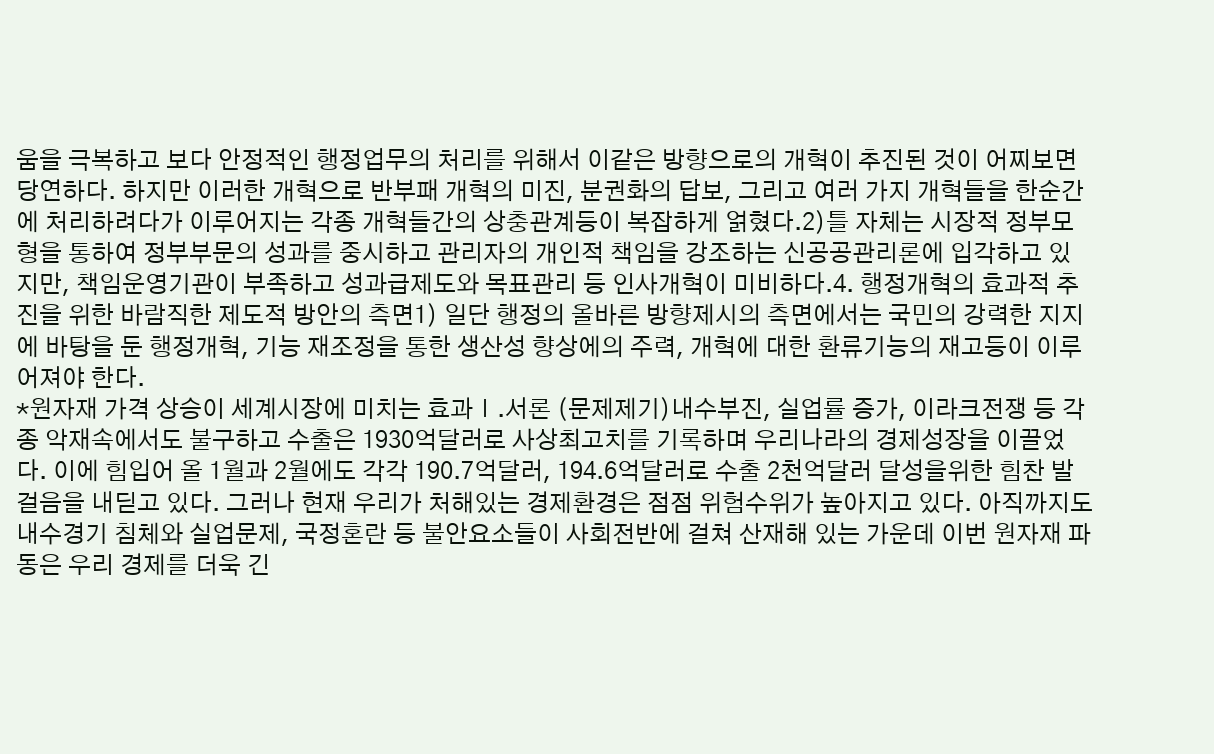움을 극복하고 보다 안정적인 행정업무의 처리를 위해서 이같은 방향으로의 개혁이 추진된 것이 어찌보면 당연하다. 하지만 이러한 개혁으로 반부패 개혁의 미진, 분권화의 답보, 그리고 여러 가지 개혁들을 한순간에 처리하려다가 이루어지는 각종 개혁들간의 상충관계등이 복잡하게 얽혔다.2)틀 자체는 시장적 정부모형을 통하여 정부부문의 성과를 중시하고 관리자의 개인적 책임을 강조하는 신공공관리론에 입각하고 있지만, 책임운영기관이 부족하고 성과급제도와 목표관리 등 인사개혁이 미비하다.4. 행정개혁의 효과적 추진을 위한 바람직한 제도적 방안의 측면1) 일단 행정의 올바른 방향제시의 측면에서는 국민의 강력한 지지에 바탕을 둔 행정개혁, 기능 재조정을 통한 생산성 향상에의 주력, 개혁에 대한 환류기능의 재고등이 이루어져야 한다.
*원자재 가격 상승이 세계시장에 미치는 효과Ⅰ.서론 (문제제기)내수부진, 실업률 증가, 이라크전쟁 등 각종 악재속에서도 불구하고 수출은 1930억달러로 사상최고치를 기록하며 우리나라의 경제성장을 이끌었다. 이에 힘입어 올 1월과 2월에도 각각 190.7억달러, 194.6억달러로 수출 2천억달러 달성을위한 힘찬 발걸음을 내딛고 있다. 그러나 현재 우리가 처해있는 경제환경은 점점 위험수위가 높아지고 있다. 아직까지도 내수경기 침체와 실업문제, 국정혼란 등 불안요소들이 사회전반에 걸쳐 산재해 있는 가운데 이번 원자재 파동은 우리 경제를 더욱 긴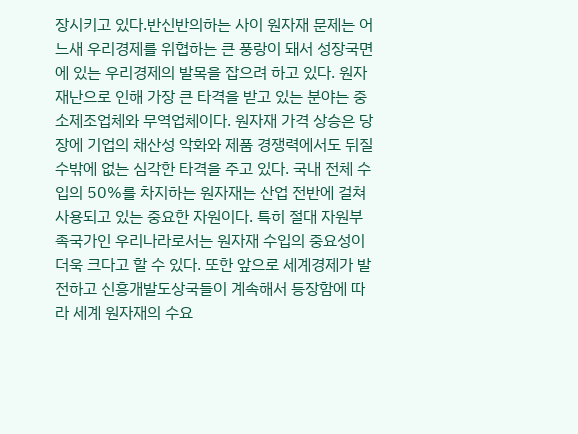장시키고 있다.반신반의하는 사이 원자재 문제는 어느새 우리경제를 위협하는 큰 풍랑이 돼서 성장국면에 있는 우리경제의 발목을 잡으려 하고 있다. 원자재난으로 인해 가장 큰 타격을 받고 있는 분야는 중소제조업체와 무역업체이다. 원자재 가격 상승은 당장에 기업의 채산성 악화와 제품 경쟁력에서도 뒤질수밖에 없는 심각한 타격을 주고 있다. 국내 전체 수입의 50%를 차지하는 원자재는 산업 전반에 걸쳐 사용되고 있는 중요한 자원이다. 특히 절대 자원부족국가인 우리나라로서는 원자재 수입의 중요성이 더욱 크다고 할 수 있다. 또한 앞으로 세계경제가 발전하고 신흥개발도상국들이 계속해서 등장함에 따라 세계 원자재의 수요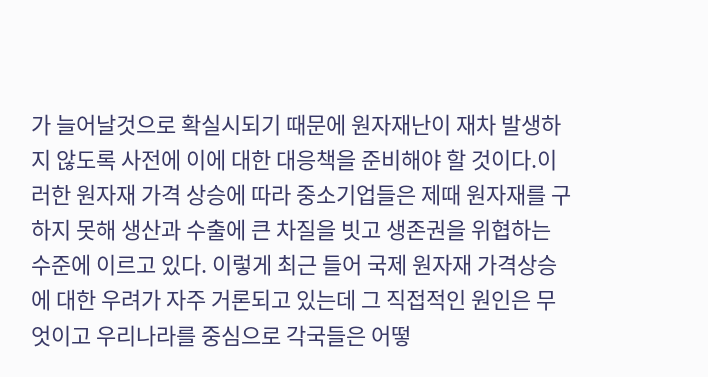가 늘어날것으로 확실시되기 때문에 원자재난이 재차 발생하지 않도록 사전에 이에 대한 대응책을 준비해야 할 것이다.이러한 원자재 가격 상승에 따라 중소기업들은 제때 원자재를 구하지 못해 생산과 수출에 큰 차질을 빗고 생존권을 위협하는 수준에 이르고 있다. 이렇게 최근 들어 국제 원자재 가격상승에 대한 우려가 자주 거론되고 있는데 그 직접적인 원인은 무엇이고 우리나라를 중심으로 각국들은 어떻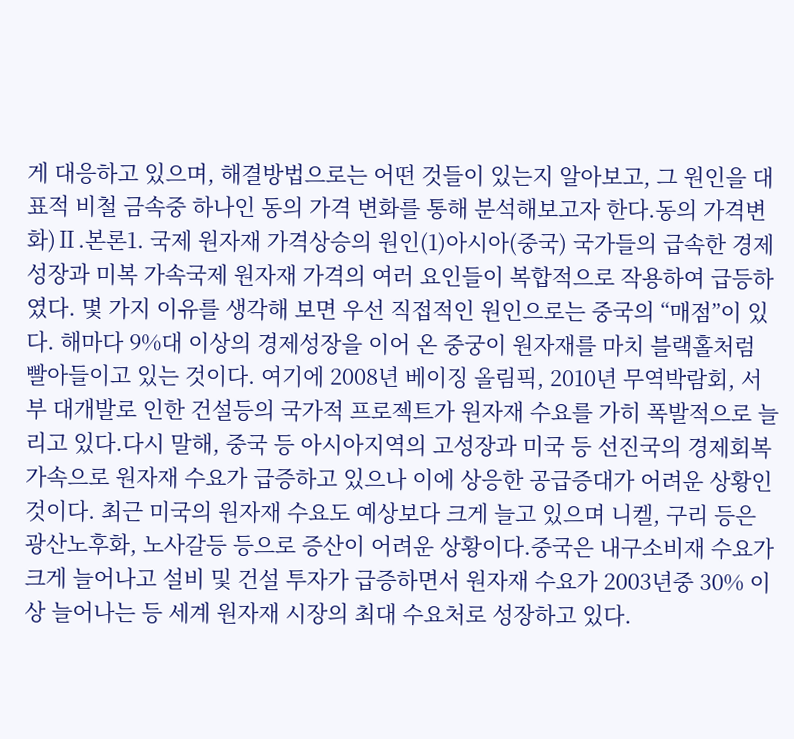게 대응하고 있으며, 해결방법으로는 어떤 것들이 있는지 알아보고, 그 원인을 대표적 비철 금속중 하나인 동의 가격 변화를 통해 분석해보고자 한다.동의 가격변화)Ⅱ.본론1. 국제 원자재 가격상승의 원인(1)아시아(중국) 국가들의 급속한 경제성장과 미복 가속국제 원자재 가격의 여러 요인들이 복합적으로 작용하여 급등하였다. 몇 가지 이유를 생각해 보면 우선 직접적인 원인으로는 중국의 “매점”이 있다. 해마다 9%대 이상의 경제성장을 이어 온 중궁이 원자재를 마치 블랙홀처럼 빨아들이고 있는 것이다. 여기에 2008년 베이징 올림픽, 2010년 무역박람회, 서부 대개발로 인한 건설등의 국가적 프로젝트가 원자재 수요를 가히 폭발적으로 늘리고 있다.다시 말해, 중국 등 아시아지역의 고성장과 미국 등 선진국의 경제회복 가속으로 원자재 수요가 급증하고 있으나 이에 상응한 공급증대가 어려운 상황인 것이다. 최근 미국의 원자재 수요도 예상보다 크게 늘고 있으며 니켈, 구리 등은 광산노후화, 노사갈등 등으로 증산이 어려운 상황이다.중국은 내구소비재 수요가 크게 늘어나고 설비 및 건설 투자가 급증하면서 원자재 수요가 2003년중 30% 이상 늘어나는 등 세계 원자재 시장의 최대 수요처로 성장하고 있다.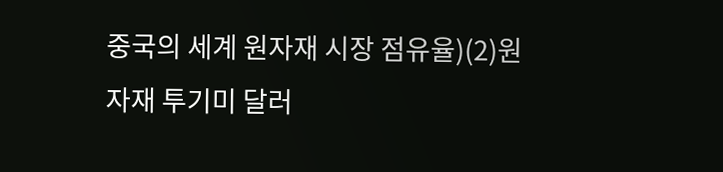중국의 세계 원자재 시장 점유율)(2)원자재 투기미 달러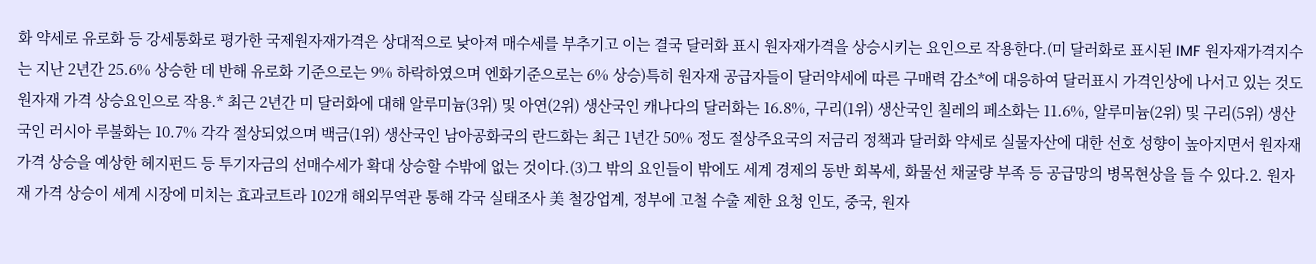화 약세로 유로화 등 강세통화로 평가한 국제원자재가격은 상대적으로 낮아져 매수세를 부추기고 이는 결국 달러화 표시 원자재가격을 상승시키는 요인으로 작용한다.(미 달러화로 표시된 IMF 원자재가격지수는 지난 2년간 25.6% 상승한 데 반해 유로화 기준으로는 9% 하락하였으며 엔화기준으로는 6% 상승)특히 원자재 공급자들이 달러약세에 따른 구매력 감소*에 대응하여 달러표시 가격인상에 나서고 있는 것도 원자재 가격 상승요인으로 작용.* 최근 2년간 미 달러화에 대해 알루미늄(3위) 및 아연(2위) 생산국인 캐나다의 달러화는 16.8%, 구리(1위) 생산국인 칠레의 페소화는 11.6%, 알루미늄(2위) 및 구리(5위) 생산국인 러시아 루불화는 10.7% 각각 절상되었으며 백금(1위) 생산국인 남아공화국의 란드화는 최근 1년간 50% 정도 절상주요국의 저금리 정책과 달러화 약세로 실물자산에 대한 선호 성향이 높아지면서 원자재가격 상승을 예상한 헤지펀드 등 투기자금의 선매수세가 확대 상승할 수밖에 없는 것이다.(3)그 밖의 요인들이 밖에도 세계 경제의 동반 회복세, 화물선 채굴량 부족 등 공급망의 병목현상을 들 수 있다.2. 원자재 가격 상승이 세계 시장에 미치는 효과코트라 102개 해외무역관 통해 각국 실태조사 美 철강업계, 정부에 고철 수출 제한 요청 인도, 중국, 원자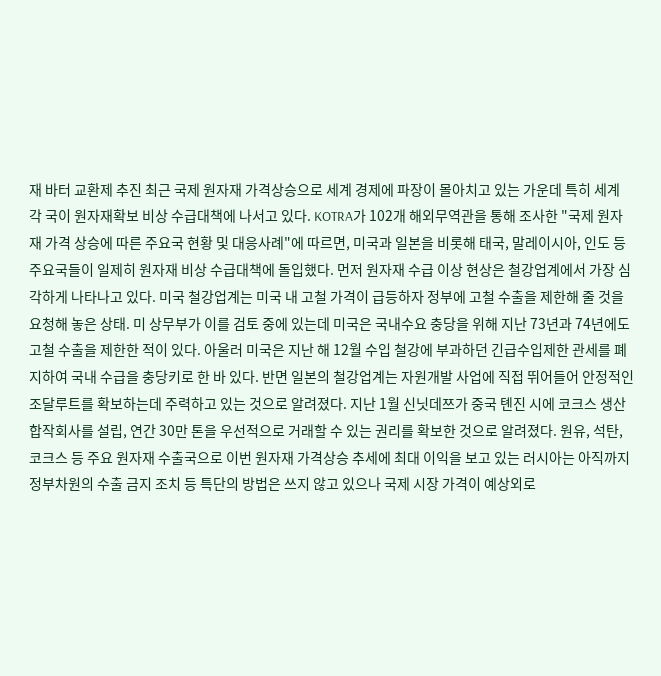재 바터 교환제 추진 최근 국제 원자재 가격상승으로 세계 경제에 파장이 몰아치고 있는 가운데 특히 세계 각 국이 원자재확보 비상 수급대책에 나서고 있다. KOTRA가 102개 해외무역관을 통해 조사한 "국제 원자재 가격 상승에 따른 주요국 현황 및 대응사례"에 따르면, 미국과 일본을 비롯해 태국, 말레이시아, 인도 등 주요국들이 일제히 원자재 비상 수급대책에 돌입했다. 먼저 원자재 수급 이상 현상은 철강업계에서 가장 심각하게 나타나고 있다. 미국 철강업계는 미국 내 고철 가격이 급등하자 정부에 고철 수출을 제한해 줄 것을 요청해 놓은 상태. 미 상무부가 이를 검토 중에 있는데 미국은 국내수요 충당을 위해 지난 73년과 74년에도 고철 수출을 제한한 적이 있다. 아울러 미국은 지난 해 12월 수입 철강에 부과하던 긴급수입제한 관세를 폐지하여 국내 수급을 충당키로 한 바 있다. 반면 일본의 철강업계는 자원개발 사업에 직접 뛰어들어 안정적인 조달루트를 확보하는데 주력하고 있는 것으로 알려졌다. 지난 1월 신닛데쯔가 중국 톈진 시에 코크스 생산 합작회사를 설립, 연간 30만 톤을 우선적으로 거래할 수 있는 권리를 확보한 것으로 알려졌다. 원유, 석탄, 코크스 등 주요 원자재 수출국으로 이번 원자재 가격상승 추세에 최대 이익을 보고 있는 러시아는 아직까지 정부차원의 수출 금지 조치 등 특단의 방법은 쓰지 않고 있으나 국제 시장 가격이 예상외로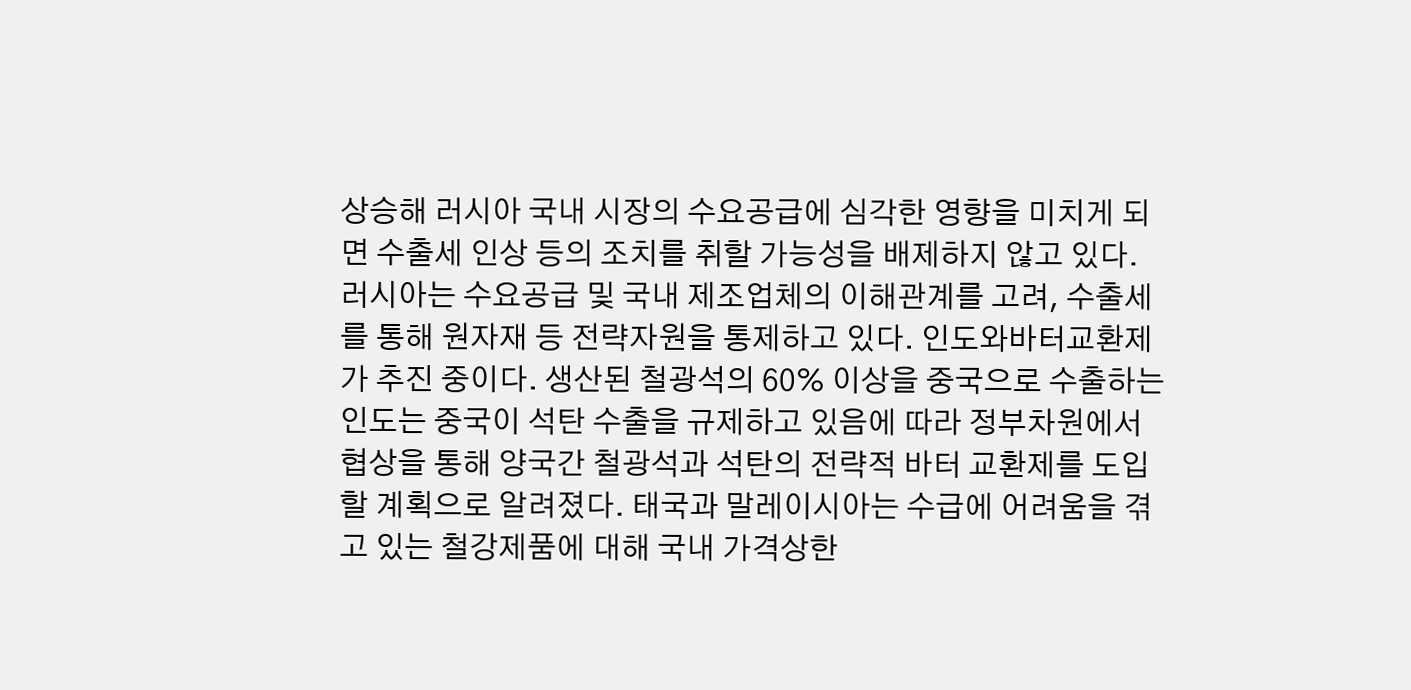상승해 러시아 국내 시장의 수요공급에 심각한 영향을 미치게 되면 수출세 인상 등의 조치를 취할 가능성을 배제하지 않고 있다. 러시아는 수요공급 및 국내 제조업체의 이해관계를 고려, 수출세를 통해 원자재 등 전략자원을 통제하고 있다. 인도와바터교환제가 추진 중이다. 생산된 철광석의 60% 이상을 중국으로 수출하는 인도는 중국이 석탄 수출을 규제하고 있음에 따라 정부차원에서 협상을 통해 양국간 철광석과 석탄의 전략적 바터 교환제를 도입할 계획으로 알려졌다. 태국과 말레이시아는 수급에 어려움을 겪고 있는 철강제품에 대해 국내 가격상한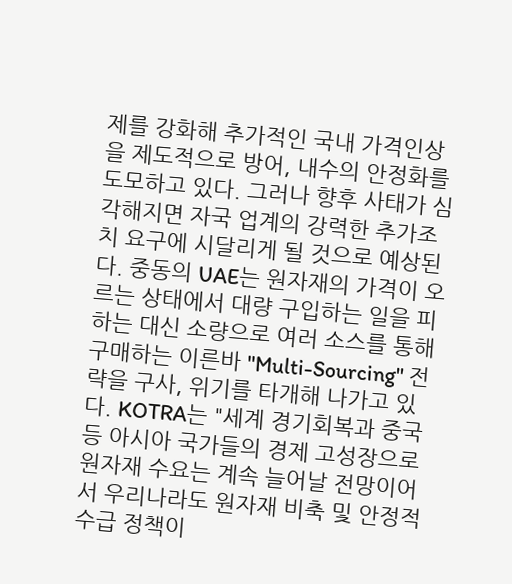제를 강화해 추가적인 국내 가격인상을 제도적으로 방어, 내수의 안정화를 도모하고 있다. 그러나 향후 사태가 심각해지면 자국 업계의 강력한 추가조치 요구에 시달리게 될 것으로 예상된다. 중동의 UAE는 원자재의 가격이 오르는 상태에서 대량 구입하는 일을 피하는 대신 소량으로 여러 소스를 통해 구매하는 이른바 "Multi-Sourcing" 전략을 구사, 위기를 타개해 나가고 있다. KOTRA는 "세계 경기회복과 중국 등 아시아 국가들의 경제 고성장으로 원자재 수요는 계속 늘어날 전망이어서 우리나라도 원자재 비축 및 안정적 수급 정책이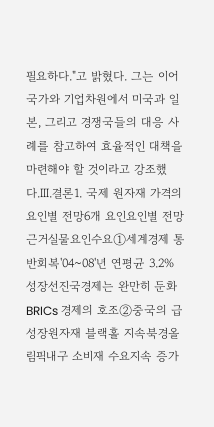필요하다."고 밝혔다. 그는 이어 국가와 기업차원에서 미국과 일본, 그리고 경쟁국들의 대응 사례를 참고하여 효율적인 대책을 마련해야 할 것이라고 강조했다.Ⅲ.결론1. 국제 원자재 가격의 요인별 전망6개 요인요인별 전망근거실물요인수요①세계경제 통반회복'04~08'년 연평균 3.2% 성장선진국경제는 완만히 둔화BRICs 경제의 호조②중국의 급성장원자재 블랙홀 지속북경올림픽내구 소비재 수요지속 증가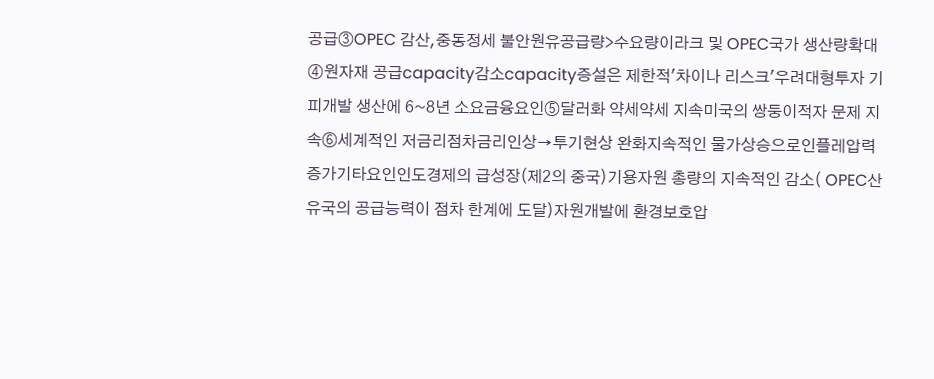공급③OPEC 감산,중동정세 불안원유공급량>수요량이라크 및 OPEC국가 생산량확대④원자재 공급capacity감소capacity증설은 제한적'차이나 리스크'우려대형투자 기피개발 생산에 6~8년 소요금융요인⑤달러화 약세약세 지속미국의 쌍둥이적자 문제 지속⑥세계적인 저금리점차금리인상→투기현상 완화지속적인 물가상승으로인플레압력증가기타요인인도경제의 급성장(제2의 중국)기용자원 총량의 지속적인 감소( OPEC산유국의 공급능력이 점차 한계에 도달)자원개발에 환경보호압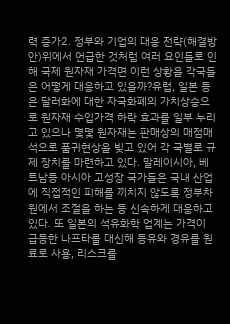력 증가2. 정부와 기업의 대응 전략(해결방안)위에서 언급한 것처럼 여러 요인들로 인해 국제 원자재 가격면 이런 상황을 각국들은 어떻게 대응하고 있을까?유럽, 일본 등은 달러화에 대한 자국화폐의 가치상승으로 원자재 수입가격 하락 효과를 일부 누리고 있으나 몇몇 원자재는 판매상의 매점매석으로 품귀현상을 빚고 있어 각 국별로 규제 장치를 마련하고 있다. 말레이시아, 베트남등 아시아 고성장 국가들은 국내 산업에 직접적인 피해를 끼치지 않도록 정부차원에서 조절을 하는 등 신속하게 대응하고 있다. 또 일본의 석유화학 업계는 가격이 급등한 나프타를 대신해 등유와 경유를 원료로 사용, 리스크를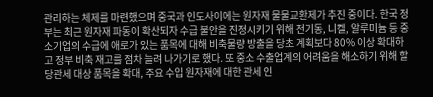관리하는 체제를 마련했으며 중국과 인도사이에는 원자재 물물교환제가 추진 중이다. 한국 정부는 최근 원자재 파동이 확산되자 수급 불안을 진정시키기 위해 전기동, 니켈, 알루미늄 등 중소기업의 수급에 애로가 있는 품목에 대해 비축물량 방출을 당초 계획보다 80% 이상 확대하고 정부 비축 재고를 점차 늘려 나가기로 했다. 또 중소 수출업계의 어려움을 해소하기 위해 할당관세 대상 품목을 확대, 주요 수입 원자재에 대한 관세 인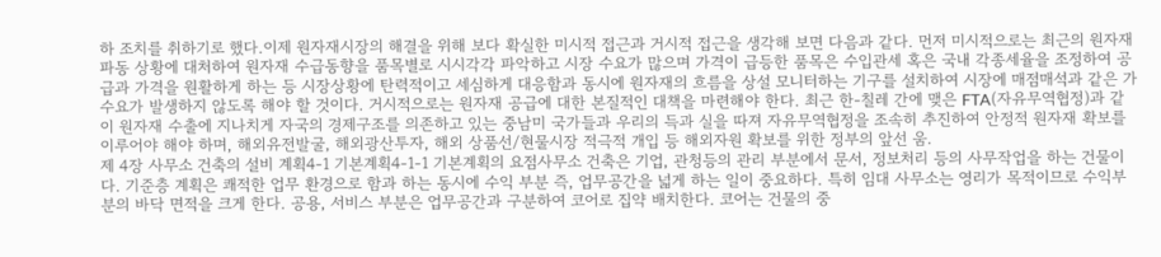하 조치를 취하기로 했다.이제 원자재시장의 해결을 위해 보다 확실한 미시적 접근과 거시적 접근을 생각해 보면 다음과 같다. 먼저 미시적으로는 최근의 원자재파동 상황에 대처하여 원자재 수급동향을 품목별로 시시각각 파악하고 시장 수요가 많으며 가격이 급등한 품목은 수입관세 혹은 국내 각종세율을 조정하여 공급과 가격을 원활하게 하는 등 시장상황에 탄력적이고 세심하게 대응함과 동시에 원자재의 흐름을 상설 모니터하는 기구를 설치하여 시장에 매점매석과 같은 가수요가 발생하지 않도록 해야 할 것이다. 거시적으로는 원자재 공급에 대한 본질적인 대책을 마련해야 한다. 최근 한-칠레 간에 맺은 FTA(자유무역협정)과 같이 원자재 수출에 지나치게 자국의 경제구조를 의존하고 있는 중남미 국가들과 우리의 득과 실을 따져 자유무역협정을 조속히 추진하여 안정적 원자재 확보를 이루어야 해야 하며, 해외유전발굴, 해외광산투자, 해외 상품선/현물시장 적극적 개입 등 해외자원 확보를 위한 정부의 앞선 움.
제 4장 사무소 건축의 설비 계획4-1 기본계획4-1-1 기본계획의 요점사무소 건축은 기업, 관청등의 관리 부분에서 문서, 정보처리 등의 사무작업을 하는 건물이다. 기준층 계획은 쾌적한 업무 환경으로 함과 하는 동시에 수익 부분 즉, 업무공간을 넓게 하는 일이 중요하다. 특히 임대 사무소는 영리가 목적이므로 수익부분의 바닥 면적을 크게 한다. 공용, 서비스 부분은 업무공간과 구분하여 코어로 집약 배치한다. 코어는 건물의 중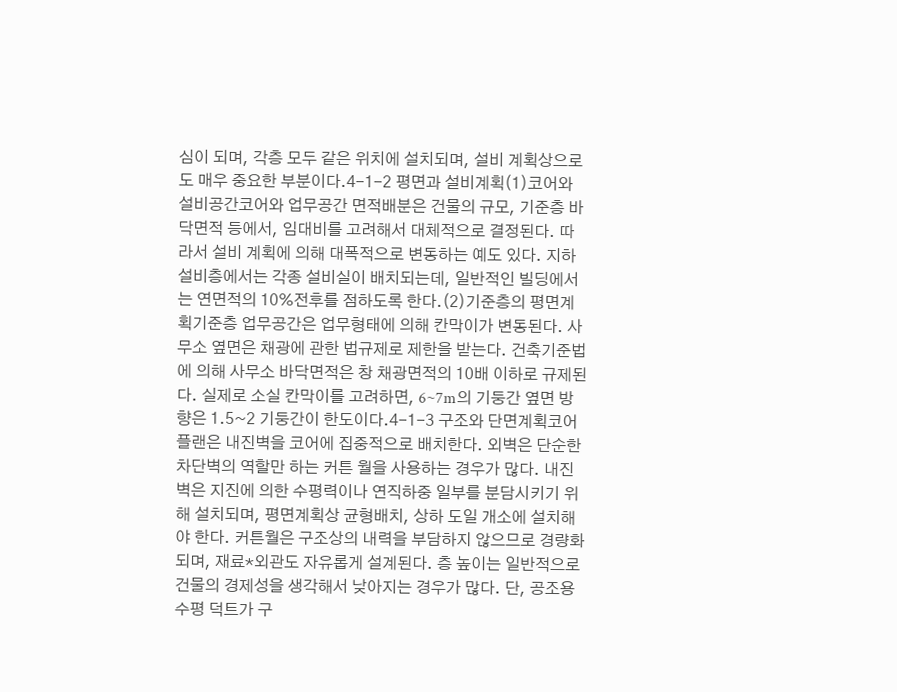심이 되며, 각층 모두 같은 위치에 설치되며, 설비 계획상으로도 매우 중요한 부분이다.4-1-2 평면과 설비계획(1)코어와 설비공간코어와 업무공간 면적배분은 건물의 규모, 기준층 바닥면적 등에서, 임대비를 고려해서 대체적으로 결정된다. 따라서 설비 계획에 의해 대폭적으로 변동하는 예도 있다. 지하 설비층에서는 각종 설비실이 배치되는데, 일반적인 빌딩에서는 연면적의 10%전후를 점하도록 한다.(2)기준층의 평면계획기준층 업무공간은 업무형태에 의해 칸막이가 변동된다. 사무소 옆면은 채광에 관한 법규제로 제한을 받는다. 건축기준법에 의해 사무소 바닥면적은 창 채광면적의 10배 이하로 규제된다. 실제로 소실 칸막이를 고려하면, 6~7m의 기둥간 옆면 방향은 1.5~2 기둥간이 한도이다.4-1-3 구조와 단면계획코어 플랜은 내진벽을 코어에 집중적으로 배치한다. 외벽은 단순한 차단벽의 역할만 하는 커튼 월을 사용하는 경우가 많다. 내진벽은 지진에 의한 수평력이나 연직하중 일부를 분담시키기 위해 설치되며, 평면계획상 균형배치, 상하 도일 개소에 설치해야 한다. 커튼월은 구조상의 내력을 부담하지 않으므로 경량화 되며, 재료*외관도 자유롭게 설계된다. 층 높이는 일반적으로 건물의 경제성을 생각해서 낮아지는 경우가 많다. 단, 공조용 수평 덕트가 구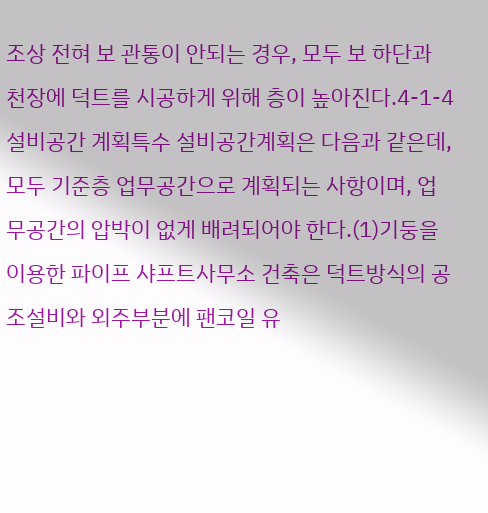조상 전혀 보 관통이 안되는 경우, 모두 보 하단과 천장에 덕트를 시공하게 위해 층이 높아진다.4-1-4 설비공간 계획특수 설비공간계획은 다음과 같은데, 모두 기준층 업무공간으로 계획되는 사항이며, 업무공간의 압박이 없게 배려되어야 한다.(1)기둥을 이용한 파이프 샤프트사무소 건축은 덕트방식의 공조설비와 외주부분에 팬코일 유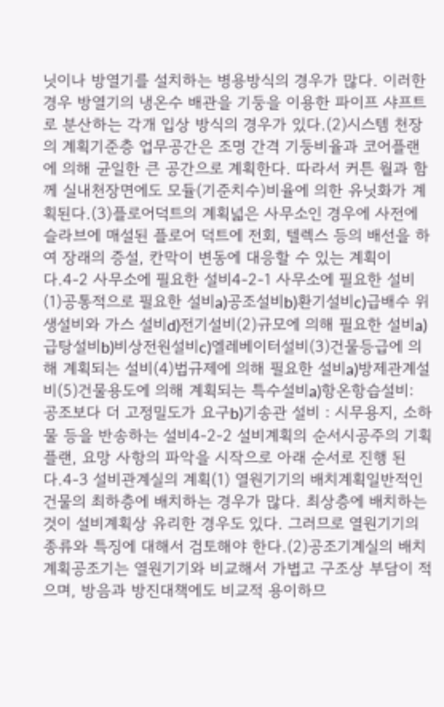닛이나 방열기를 설치하는 병용방식의 경우가 많다. 이러한 경우 방열기의 냉온수 배관을 기둥을 이용한 파이프 샤프트로 분산하는 각개 입상 방식의 경우가 있다.(2)시스템 천장의 계획기준층 업무공간은 조명 간격 기둥비율과 코어플랜에 의해 균일한 큰 공간으로 계획한다. 따라서 커튼 월과 함께 실내천장면에도 모듈(기준치수)비율에 의한 유닛화가 계획된다.(3)플로어덕트의 계획넓은 사무소인 경우에 사전에 슬라브에 매설된 플로어 덕트에 전회, 텔렉스 등의 배선을 하여 장래의 증설, 칸막이 변동에 대응할 수 있는 계획이다.4-2 사무소에 필요한 설비4-2-1 사무소에 필요한 설비(1)공통적으로 필요한 설비a)공조설비b)환기설비c)급배수 위생설비와 가스 설비d)전기설비(2)규모에 의해 필요한 설비a)급탕설비b)비상전원설비c)엘레베이터설비(3)건물등급에 의해 계획되는 설비(4)법규제에 의해 필요한 설비a)방제관계설비(5)건물용도에 의해 계획되는 특수설비a)항온항습설비: 공조보다 더 고정밀도가 요구b)기송관 설비 : 시무용지, 소하물 등을 반송하는 설비4-2-2 설비계획의 순서시공주의 기획 플랜, 요망 사항의 파악을 시작으로 아래 순서로 진행 된다.4-3 설비관계실의 계획(1) 열원기기의 배치계획일반적인 건물의 최하층에 배치하는 경우가 많다. 최상층에 배치하는 것이 설비계획상 유리한 경우도 있다. 그러므로 열원기기의 종류와 특징에 대해서 검토해야 한다.(2)공조기계실의 배치계획공조기는 열원기기와 비교해서 가볍고 구조상 부담이 적으며, 방음과 방진대책에도 비교적 용이하므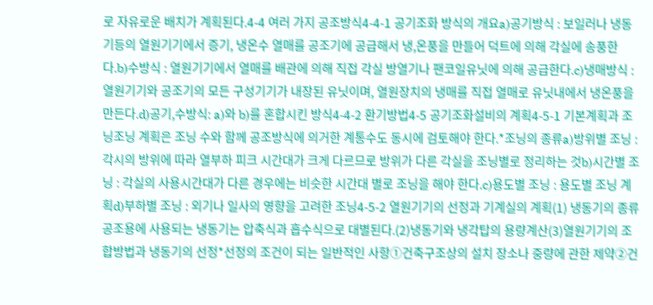로 자유로운 배치가 계획된다.4-4 여러 가지 공조방식4-4-1 공기조화 방식의 개요a)공기방식 : 보일러나 냉동기등의 열원기기에서 증기, 냉온수 열매를 공조기에 공급해서 냉,온풍을 만들어 덕트에 의해 각실에 송풍한다.b)수방식 : 열원기기에서 열매를 배관에 의해 직접 각실 방열기나 팬코일유닛에 의해 공급한다.c)냉매방식 : 열원기기와 공조기의 모든 구성기기가 내장된 유닛이며, 열원장치의 냉매를 직접 열매로 유닛내에서 냉온풍을 만든다.d)공기,수방식: a)와 b)를 혼합시킨 방식4-4-2 환기방법4-5 공기조화설비의 계획4-5-1 기본계획과 조닝조닝 계획은 조닝 수와 함께 공조방식에 의거한 계통수도 동시에 검토해야 한다.*조닝의 종류a)방위별 조닝 : 각시의 방위에 따라 열부하 피크 시간대가 크게 다르므로 방위가 다른 각실을 조닝별로 정리하는 것b)시간별 조닝 : 각실의 사용시간대가 다른 경우에는 비슷한 시간대 별로 조닝을 해야 한다.c)용도별 조닝 : 용도별 조닝 계획d)부하별 조닝 : 외기나 일사의 영향을 고려한 조닝4-5-2 열원기기의 선정과 기계실의 계획(1) 냉동기의 종류공조용에 사용되는 냉동기는 압축식과 흡수식으로 대별된다.(2)냉동기와 냉각탑의 용량계산(3)열원기기의 조합방법과 냉동기의 선정*선정의 조건이 되는 일반적인 사항①건축구조상의 설치 장소나 중량에 관한 제약②건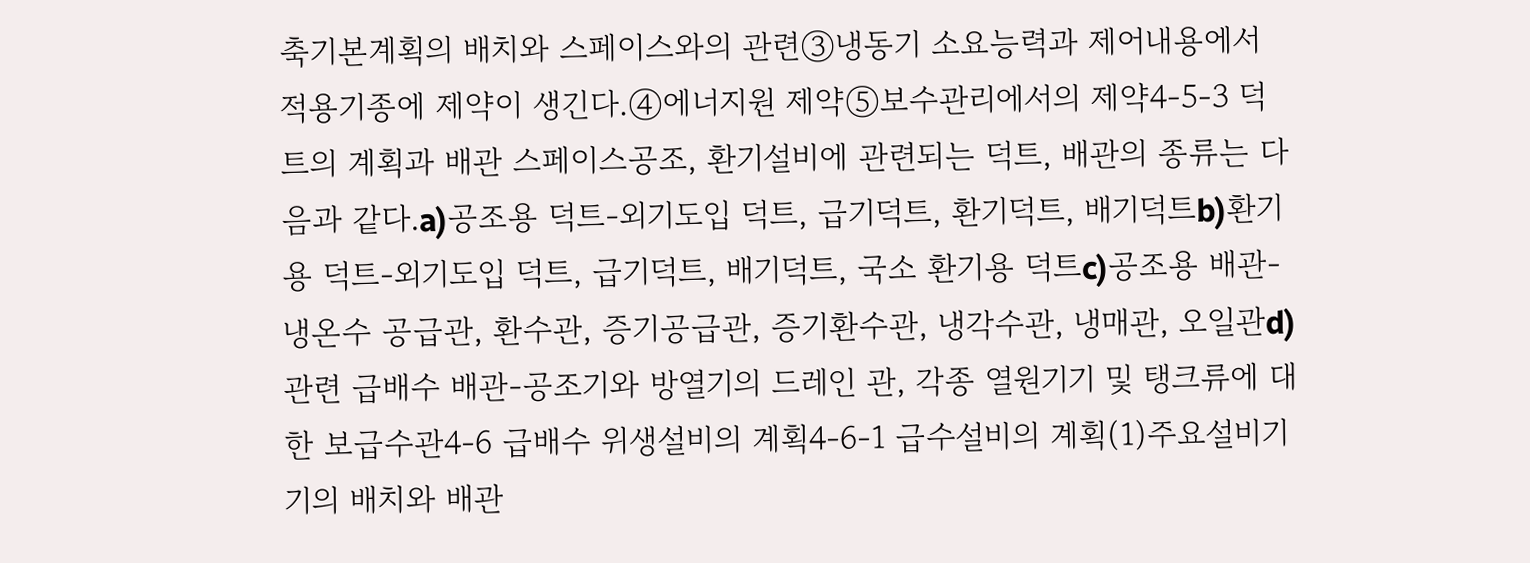축기본계획의 배치와 스페이스와의 관련③냉동기 소요능력과 제어내용에서 적용기종에 제약이 생긴다.④에너지원 제약⑤보수관리에서의 제약4-5-3 덕트의 계획과 배관 스페이스공조, 환기설비에 관련되는 덕트, 배관의 종류는 다음과 같다.a)공조용 덕트-외기도입 덕트, 급기덕트, 환기덕트, 배기덕트b)환기용 덕트-외기도입 덕트, 급기덕트, 배기덕트, 국소 환기용 덕트c)공조용 배관-냉온수 공급관, 환수관, 증기공급관, 증기환수관, 냉각수관, 냉매관, 오일관d)관련 급배수 배관-공조기와 방열기의 드레인 관, 각종 열원기기 및 탱크류에 대한 보급수관4-6 급배수 위생설비의 계획4-6-1 급수설비의 계획(1)주요설비기기의 배치와 배관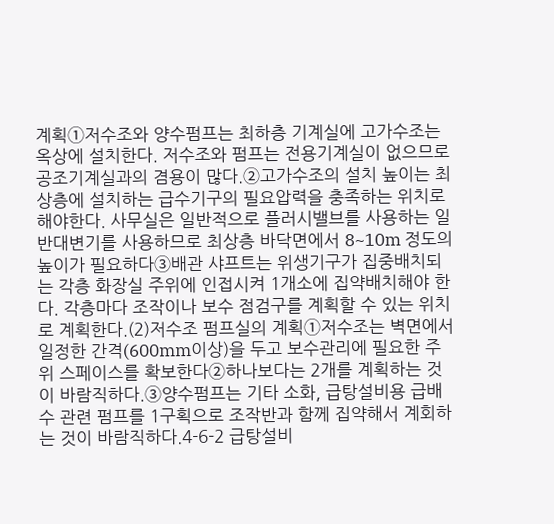계획①저수조와 양수펌프는 최하층 기계실에 고가수조는 옥상에 설치한다. 저수조와 펌프는 전용기계실이 없으므로 공조기계실과의 겸용이 많다.②고가수조의 설치 높이는 최상층에 설치하는 급수기구의 필요압력을 충족하는 위치로 해야한다. 사무실은 일반적으로 플러시밸브를 사용하는 일반대변기를 사용하므로 최상층 바닥면에서 8~10m 정도의 높이가 필요하다③배관 샤프트는 위생기구가 집중배치되는 각층 화장실 주위에 인접시켜 1개소에 집약배치해야 한다. 각층마다 조작이나 보수 점검구를 계획할 수 있는 위치로 계획한다.(2)저수조 펌프실의 계획①저수조는 벽면에서 일정한 간격(600mm이상)을 두고 보수관리에 필요한 주위 스페이스를 확보한다②하나보다는 2개를 계획하는 것이 바람직하다.③양수펌프는 기타 소화, 급탕설비용 급배수 관련 펌프를 1구획으로 조작반과 함께 집약해서 계회하는 것이 바람직하다.4-6-2 급탕설비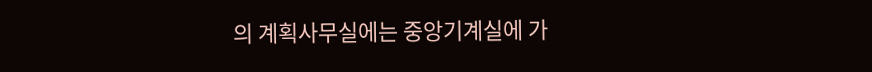의 계획사무실에는 중앙기계실에 가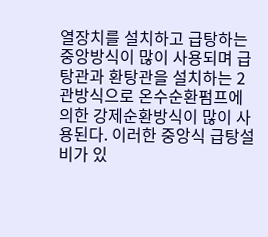열장치를 설치하고 급탕하는 중앙방식이 많이 사용되며 급탕관과 환탕관을 설치하는 2관방식으로 온수순환펌프에 의한 강제순환방식이 많이 사용된다. 이러한 중앙식 급탕설비가 있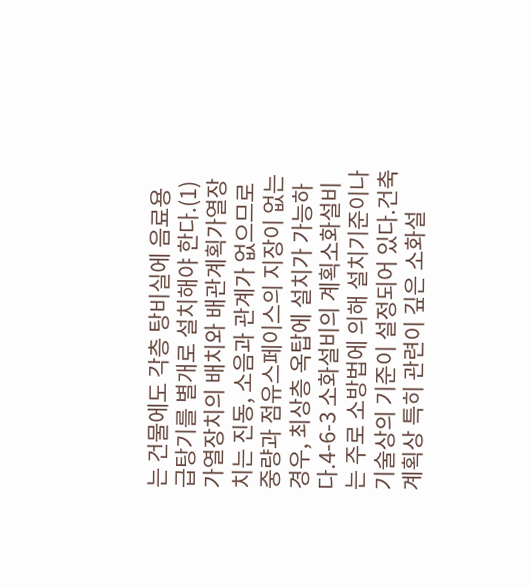는 건물에도 각층 탕비실에 음료용 급탕기를 별개로 설치해야 한다.(1) 가열장치의 배치와 배관계획가열장치는 진동, 소음과 관계가 없으므로 중량과 점유스페이스의 지장이 없는 경우, 최상층 옥탑에 설치가 가능하다.4-6-3 소화설비의 계획소화설비는 주로 소방법에 의해 설치기준이나 기술상의 기준이 설정되어 있다.건축계획상 특히 관련이 깊은 소화설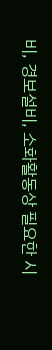비, 경보설비, 소화활동상 필요한 시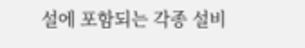설에 포함되는 각종 설비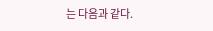는 다음과 같다.